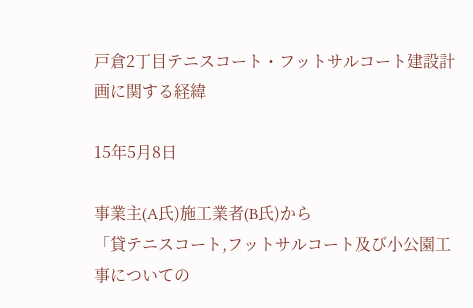戸倉2丁目テニスコート・フットサルコート建設計画に関する経緯

15年5月8日

事業主(A氏)施工業者(B氏)から
「貸テニスコート,フットサルコート及び小公園工事についての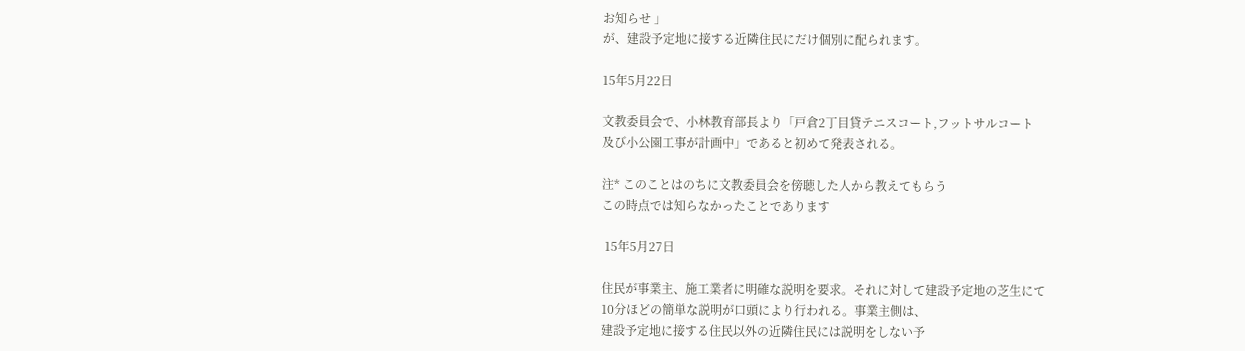お知らせ 」
が、建設予定地に接する近隣住民にだけ個別に配られます。

15年5月22日

文教委員会で、小林教育部長より「戸倉2丁目貸テニスコート,フットサルコート
及び小公園工事が計画中」であると初めて発表される。

注* このことはのちに文教委員会を傍聴した人から教えてもらう
この時点では知らなかったことであります

 15年5月27日

住民が事業主、施工業者に明確な説明を要求。それに対して建設予定地の芝生にて
10分ほどの簡単な説明が口頭により行われる。事業主側は、
建設予定地に接する住民以外の近隣住民には説明をしない予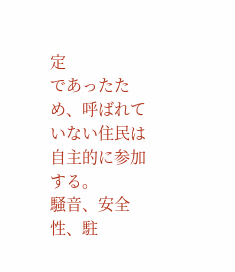定
であったため、呼ばれていない住民は自主的に参加する。
騒音、安全性、駐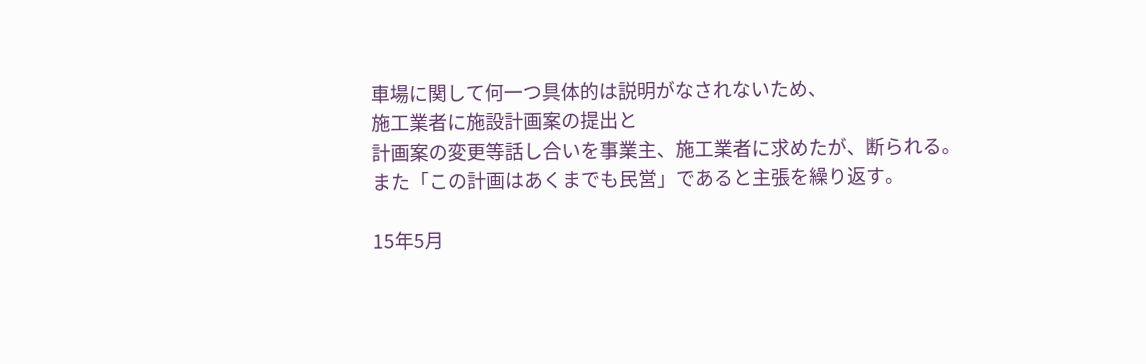車場に関して何一つ具体的は説明がなされないため、
施工業者に施設計画案の提出と
計画案の変更等話し合いを事業主、施工業者に求めたが、断られる。
また「この計画はあくまでも民営」であると主張を繰り返す。

15年5月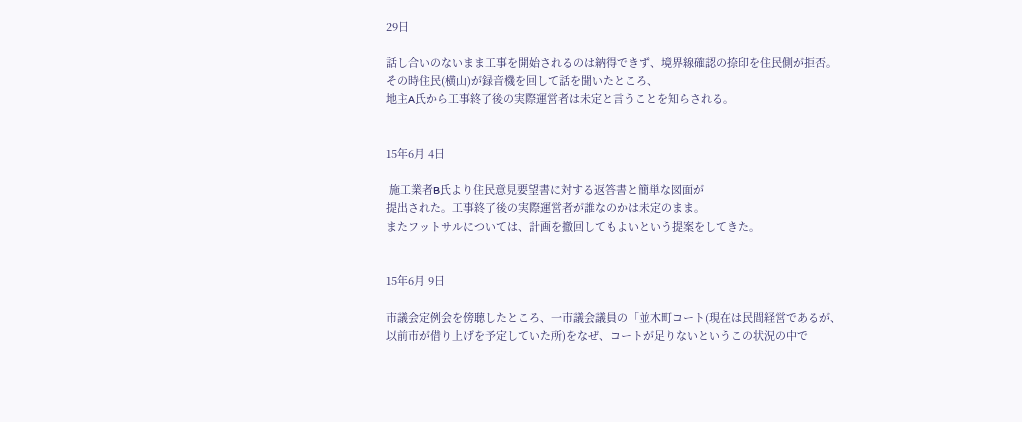29日

話し合いのないまま工事を開始されるのは納得できず、境界線確認の捺印を住民側が拒否。
その時住民(横山)が録音機を回して話を聞いたところ、
地主A氏から工事終了後の実際運営者は未定と言うことを知らされる。


15年6月 4日

 施工業者B氏より住民意見要望書に対する返答書と簡単な図面が
提出された。工事終了後の実際運営者が誰なのかは未定のまま。
またフットサルについては、計画を撤回してもよいという提案をしてきた。


15年6月 9日

市議会定例会を傍聴したところ、一市議会議員の「並木町コート(現在は民間経営であるが、
以前市が借り上げを予定していた所)をなぜ、コートが足りないというこの状況の中で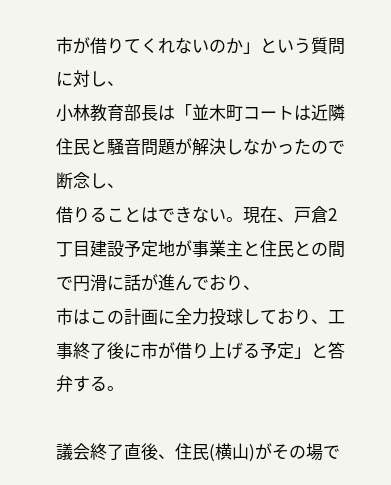市が借りてくれないのか」という質問 に対し、
小林教育部長は「並木町コートは近隣住民と騒音問題が解決しなかったので断念し、
借りることはできない。現在、戸倉2丁目建設予定地が事業主と住民との間で円滑に話が進んでおり、
市はこの計画に全力投球しており、工事終了後に市が借り上げる予定」と答弁する。

議会終了直後、住民(横山)がその場で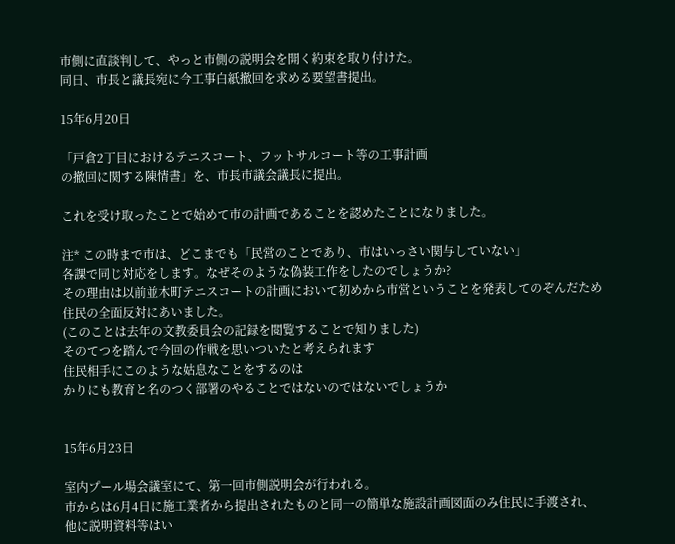市側に直談判して、やっと市側の説明会を開く約束を取り付けた。
同日、市長と議長宛に今工事白紙撤回を求める要望書提出。

15年6月20日

「戸倉2丁目におけるテニスコート、フットサルコート等の工事計画
の撤回に関する陳情書」を、市長市議会議長に提出。

これを受け取ったことで始めて市の計画であることを認めたことになりました。

注* この時まで市は、どこまでも「民営のことであり、市はいっさい関与していない」
各課で同じ対応をします。なぜそのような偽装工作をしたのでしょうか?
その理由は以前並木町テニスコートの計画において初めから市営ということを発表してのぞんだため
住民の全面反対にあいました。
(このことは去年の文教委員会の記録を閲覧することで知りました)
そのてつを踏んで今回の作戦を思いついたと考えられます
住民相手にこのような姑息なことをするのは
かりにも教育と名のつく部署のやることではないのではないでしょうか


15年6月23日

室内プール場会議室にて、第一回市側説明会が行われる。
市からは6月4日に施工業者から提出されたものと同一の簡単な施設計画図面のみ住民に手渡され、
他に説明資料等はい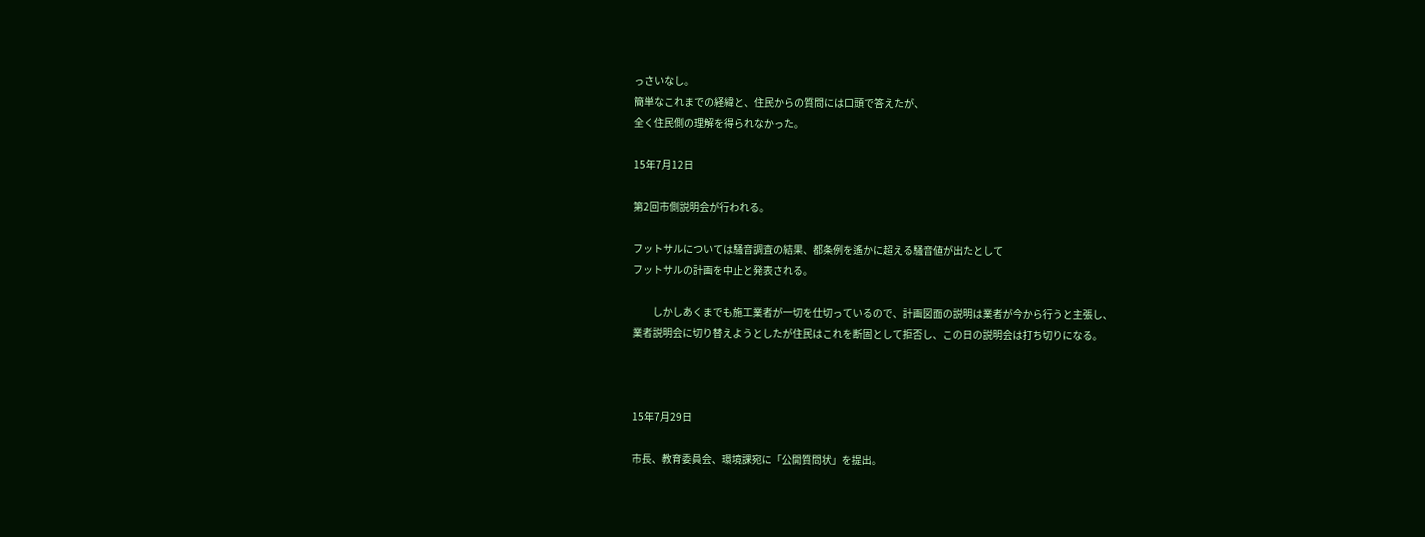っさいなし。
簡単なこれまでの経緯と、住民からの質問には口頭で答えたが、
全く住民側の理解を得られなかった。

15年7月12日

第2回市側説明会が行われる。

フットサルについては騒音調査の結果、都条例を遙かに超える騒音値が出たとして
フットサルの計画を中止と発表される。

          しかしあくまでも施工業者が一切を仕切っているので、計画図面の説明は業者が今から行うと主張し、
業者説明会に切り替えようとしたが住民はこれを断固として拒否し、この日の説明会は打ち切りになる。



15年7月29日

市長、教育委員会、環境課宛に「公開質問状」を提出。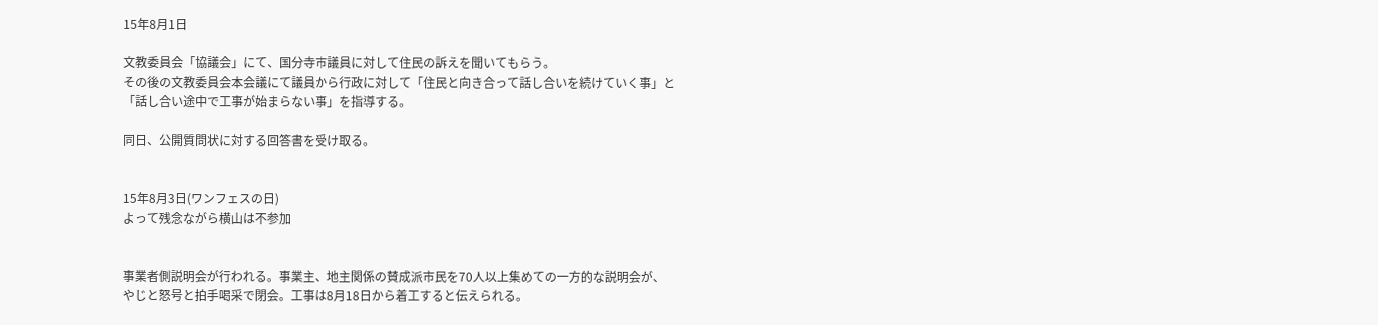15年8月1日

文教委員会「協議会」にて、国分寺市議員に対して住民の訴えを聞いてもらう。
その後の文教委員会本会議にて議員から行政に対して「住民と向き合って話し合いを続けていく事」と
「話し合い途中で工事が始まらない事」を指導する。

同日、公開質問状に対する回答書を受け取る。


15年8月3日(ワンフェスの日)
よって残念ながら横山は不参加


事業者側説明会が行われる。事業主、地主関係の賛成派市民を70人以上集めての一方的な説明会が、
やじと怒号と拍手喝采で閉会。工事は8月18日から着工すると伝えられる。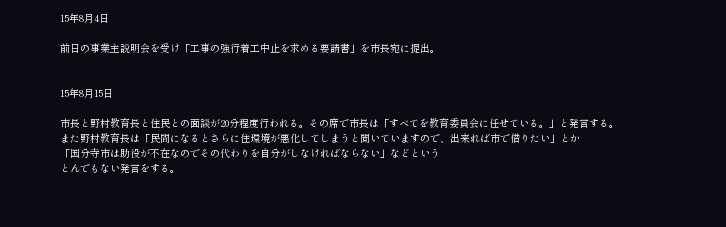15年8月4日

前日の事業主説明会を受け「工事の強行着工中止を求める要請書」を市長宛に提出。


15年8月15日

市長と野村教育長と住民との面談が20分程度行われる。その席で市長は「すべてを教育委員会に任せている。」と発言する。
また野村教育長は「民間になるとさらに住環境が悪化してしまうと聞いていますので、出来れば市で借りたい」とか
「国分寺市は助役が不在なのでその代わりを自分がしなければならない」などという
とんでもない発言をする。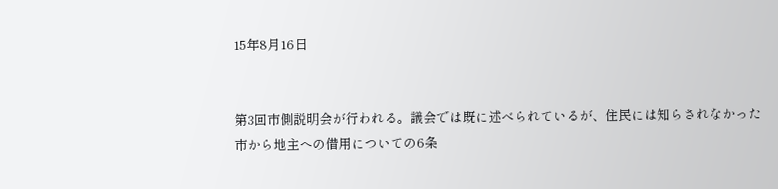15年8月16日


第3回市側説明会が行われる。議会では既に述べられているが、住民には知らされなかった
市から地主への借用についての6条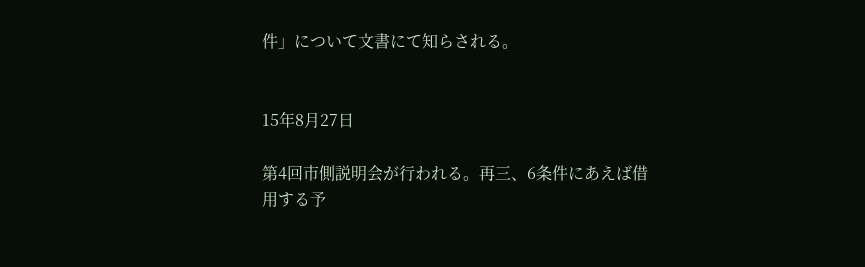件」について文書にて知らされる。


15年8月27日

第4回市側説明会が行われる。再三、6条件にあえば借用する予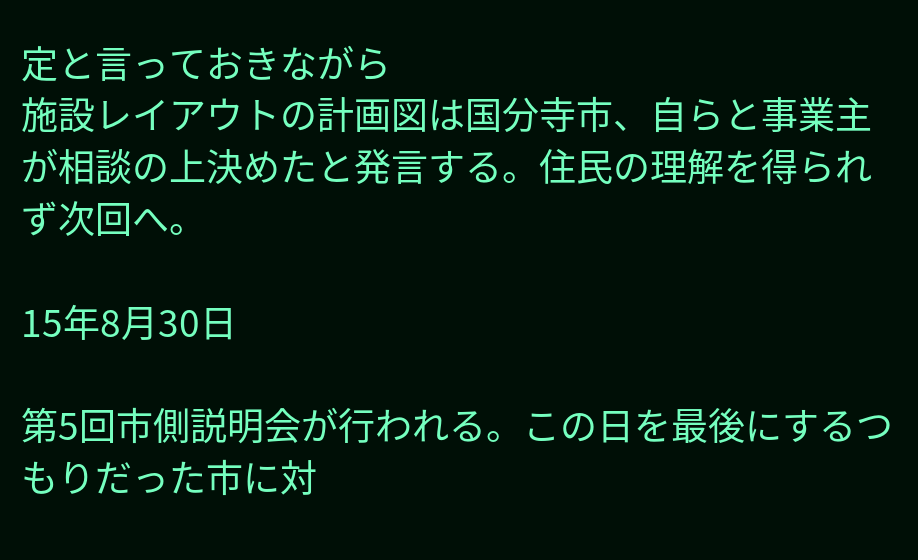定と言っておきながら
施設レイアウトの計画図は国分寺市、自らと事業主が相談の上決めたと発言する。住民の理解を得られず次回へ。

15年8月30日

第5回市側説明会が行われる。この日を最後にするつもりだった市に対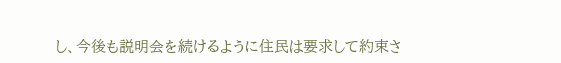し、今後も説明会を続けるように住民は要求して約束さ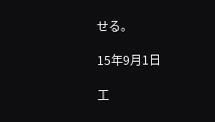せる。

15年9月1日

工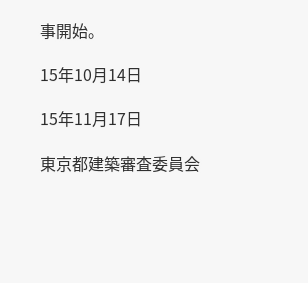事開始。

15年10月14日

15年11月17日

東京都建築審査委員会